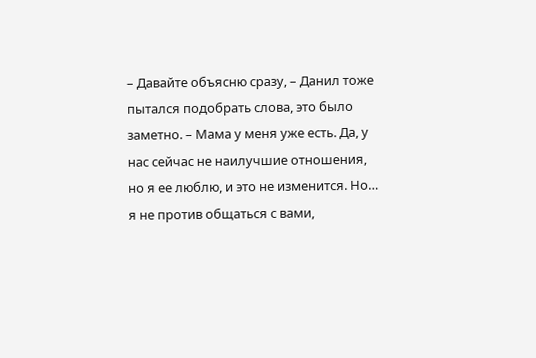– Давайте объясню сразу, – Данил тоже пытался подобрать слова, это было заметно. – Мама у меня уже есть. Да, у нас сейчас не наилучшие отношения, но я ее люблю, и это не изменится. Но… я не против общаться с вами,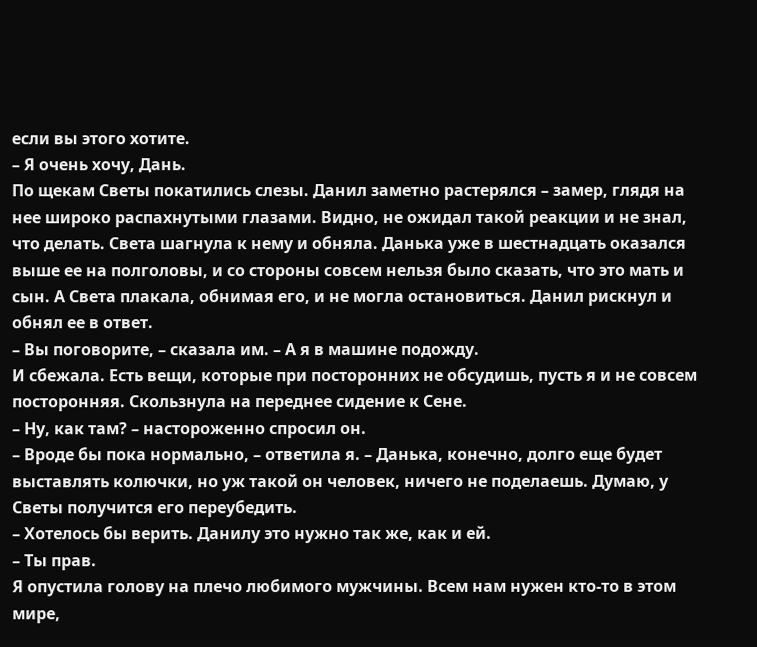если вы этого хотите.
– Я очень хочу, Дань.
По щекам Светы покатились слезы. Данил заметно растерялся – замер, глядя на нее широко распахнутыми глазами. Видно, не ожидал такой реакции и не знал, что делать. Света шагнула к нему и обняла. Данька уже в шестнадцать оказался выше ее на полголовы, и со стороны совсем нельзя было сказать, что это мать и сын. А Света плакала, обнимая его, и не могла остановиться. Данил рискнул и обнял ее в ответ.
– Вы поговорите, – сказала им. – А я в машине подожду.
И сбежала. Есть вещи, которые при посторонних не обсудишь, пусть я и не совсем посторонняя. Скользнула на переднее сидение к Сене.
– Ну, как там? – настороженно спросил он.
– Вроде бы пока нормально, – ответила я. – Данька, конечно, долго еще будет выставлять колючки, но уж такой он человек, ничего не поделаешь. Думаю, у Светы получится его переубедить.
– Хотелось бы верить. Данилу это нужно так же, как и ей.
– Ты прав.
Я опустила голову на плечо любимого мужчины. Всем нам нужен кто-то в этом мире,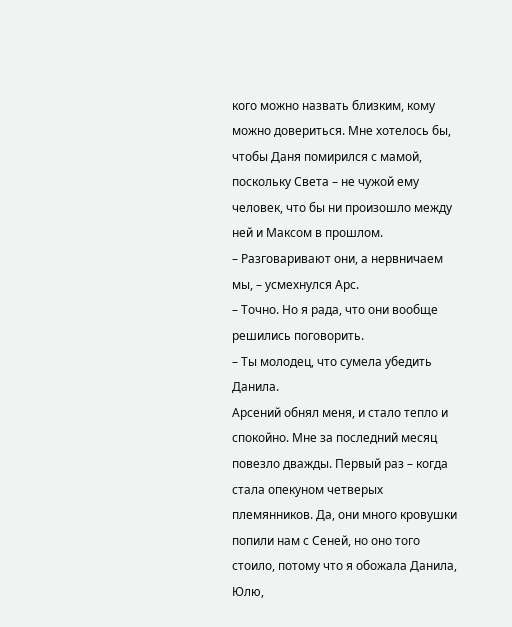кого можно назвать близким, кому можно довериться. Мне хотелось бы, чтобы Даня помирился с мамой, поскольку Света – не чужой ему человек, что бы ни произошло между ней и Максом в прошлом.
– Разговаривают они, а нервничаем мы, – усмехнулся Арс.
– Точно. Но я рада, что они вообще решились поговорить.
– Ты молодец, что сумела убедить Данила.
Арсений обнял меня, и стало тепло и спокойно. Мне за последний месяц повезло дважды. Первый раз – когда стала опекуном четверых племянников. Да, они много кровушки попили нам с Сеней, но оно того стоило, потому что я обожала Данила, Юлю,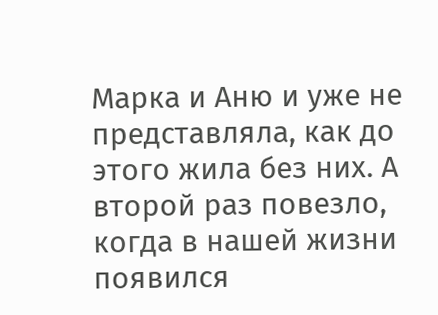Марка и Аню и уже не представляла, как до этого жила без них. А второй раз повезло, когда в нашей жизни появился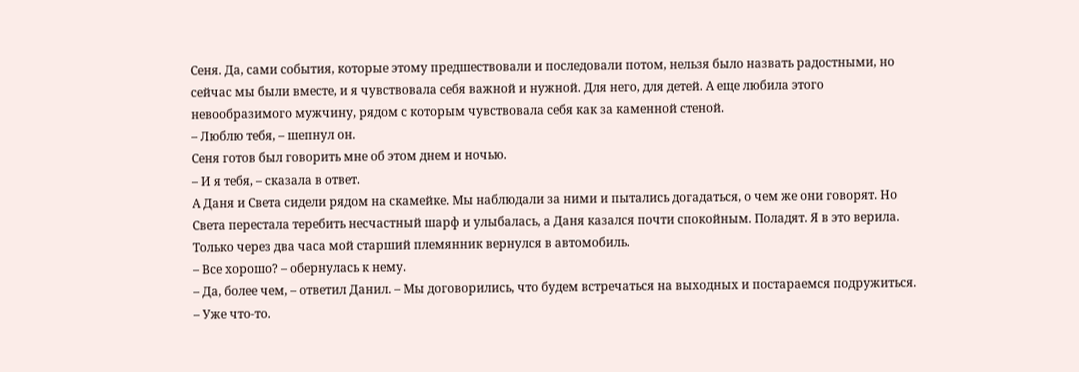Сеня. Да, сами события, которые этому предшествовали и последовали потом, нельзя было назвать радостными, но сейчас мы были вместе, и я чувствовала себя важной и нужной. Для него, для детей. А еще любила этого невообразимого мужчину, рядом с которым чувствовала себя как за каменной стеной.
– Люблю тебя, – шепнул он.
Сеня готов был говорить мне об этом днем и ночью.
– И я тебя, – сказала в ответ.
А Даня и Света сидели рядом на скамейке. Мы наблюдали за ними и пытались догадаться, о чем же они говорят. Но Света перестала теребить несчастный шарф и улыбалась, а Даня казался почти спокойным. Поладят. Я в это верила.
Только через два часа мой старший племянник вернулся в автомобиль.
– Все хорошо? – обернулась к нему.
– Да, более чем, – ответил Данил. – Мы договорились, что будем встречаться на выходных и постараемся подружиться.
– Уже что-то.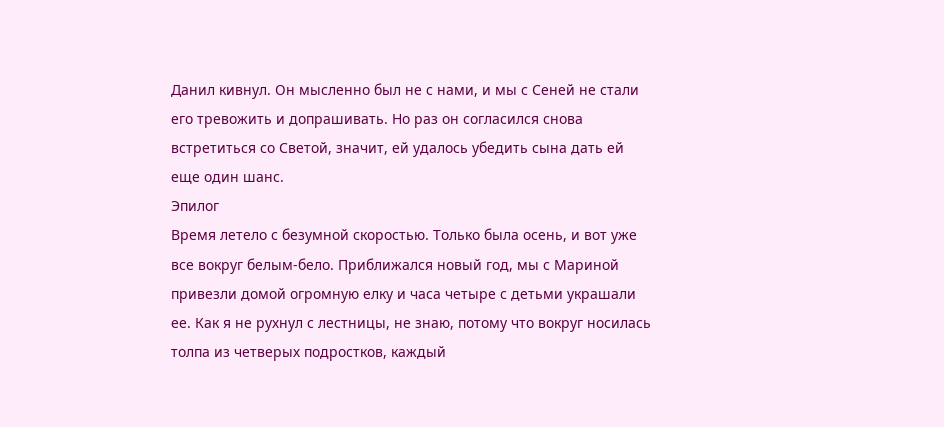Данил кивнул. Он мысленно был не с нами, и мы с Сеней не стали его тревожить и допрашивать. Но раз он согласился снова встретиться со Светой, значит, ей удалось убедить сына дать ей еще один шанс.
Эпилог
Время летело с безумной скоростью. Только была осень, и вот уже все вокруг белым-бело. Приближался новый год, мы с Мариной привезли домой огромную елку и часа четыре с детьми украшали ее. Как я не рухнул с лестницы, не знаю, потому что вокруг носилась толпа из четверых подростков, каждый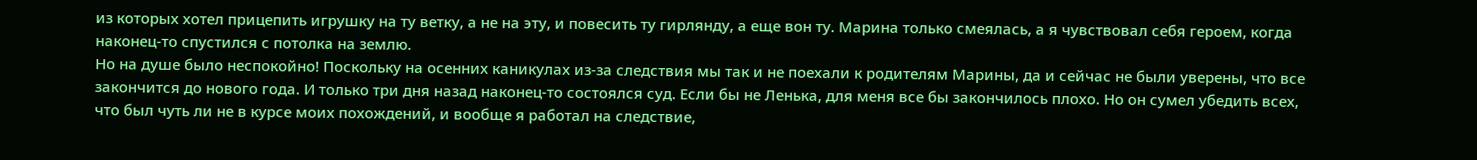из которых хотел прицепить игрушку на ту ветку, а не на эту, и повесить ту гирлянду, а еще вон ту. Марина только смеялась, а я чувствовал себя героем, когда наконец-то спустился с потолка на землю.
Но на душе было неспокойно! Поскольку на осенних каникулах из-за следствия мы так и не поехали к родителям Марины, да и сейчас не были уверены, что все закончится до нового года. И только три дня назад наконец-то состоялся суд. Если бы не Ленька, для меня все бы закончилось плохо. Но он сумел убедить всех, что был чуть ли не в курсе моих похождений, и вообще я работал на следствие,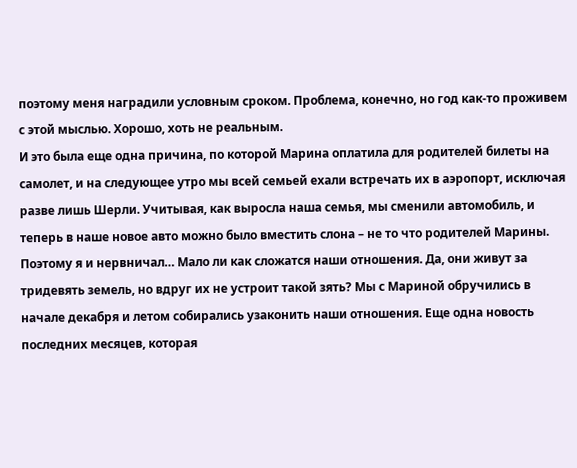поэтому меня наградили условным сроком. Проблема, конечно, но год как-то проживем с этой мыслью. Хорошо, хоть не реальным.
И это была еще одна причина, по которой Марина оплатила для родителей билеты на самолет, и на следующее утро мы всей семьей ехали встречать их в аэропорт, исключая разве лишь Шерли. Учитывая, как выросла наша семья, мы сменили автомобиль, и теперь в наше новое авто можно было вместить слона – не то что родителей Марины. Поэтому я и нервничал… Мало ли как сложатся наши отношения. Да, они живут за тридевять земель, но вдруг их не устроит такой зять? Мы с Мариной обручились в начале декабря и летом собирались узаконить наши отношения. Еще одна новость последних месяцев, которая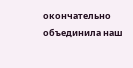окончательно объединила наш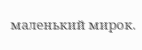маленький мирок.